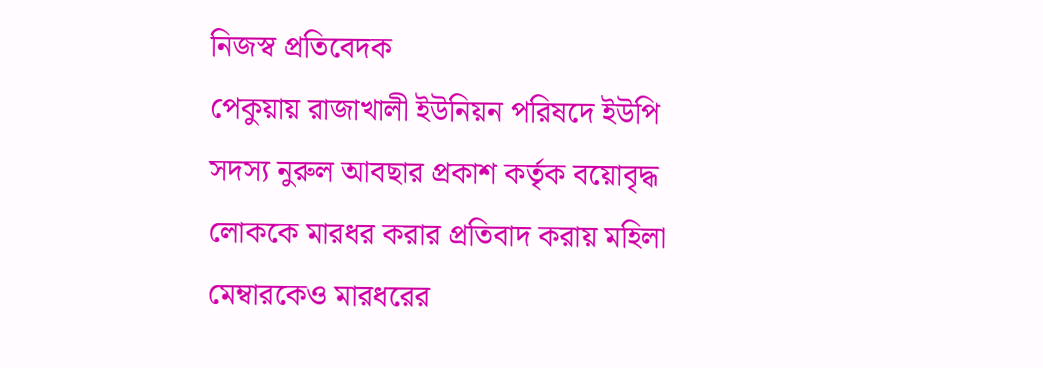নিজস্ব প্রতিবেদক
পেকুয়ায় রাজাখালী ইউনিয়ন পরিষদে ইউপি সদস্য নুরুল আবছার প্রকাশ কর্তৃক বয়োবৃদ্ধ লোককে মারধর করার প্রতিবাদ করায় মহিলা মেম্বারকেও মারধরের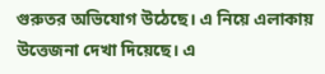গুরুতর অভিযোগ উঠেছে। এ নিয়ে এলাকায় উত্তেজনা দেখা দিয়েছে। এ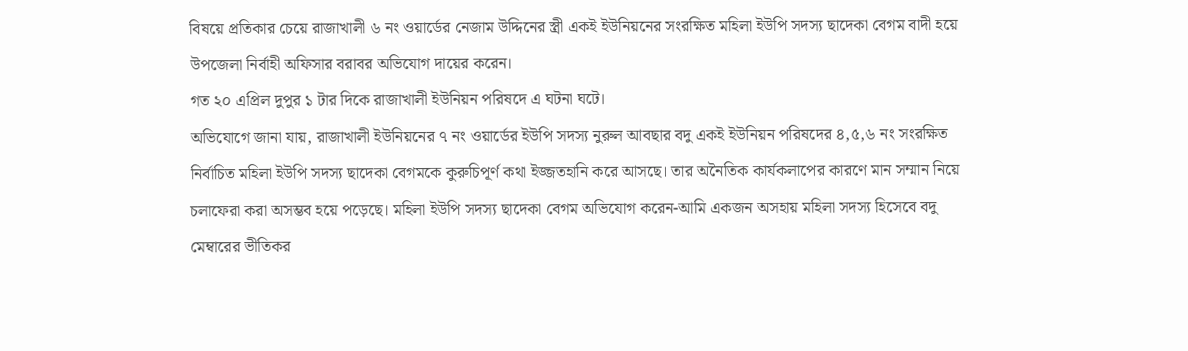বিষয়ে প্রতিকার চেয়ে রাজাখালী ৬ নং ওয়ার্ডের নেজাম উদ্দিনের স্ত্রী একই ইউনিয়নের সংরক্ষিত মহিলা ইউপি সদস্য ছাদেকা বেগম বাদী হয়ে উপজেলা নির্বাহী অফিসার বরাবর অভিযোগ দায়ের করেন।
গত ২০ এপ্রিল দুপুর ১ টার দিকে রাজাখালী ইউনিয়ন পরিষদে এ ঘটনা ঘটে।
অভিযোগে জানা যায়, রাজাখালী ইউনিয়নের ৭ নং ওয়ার্ডের ইউপি সদস্য নুরুল আবছার বদু একই ইউনিয়ন পরিষদের ৪,৫,৬ নং সংরক্ষিত নির্বাচিত মহিলা ইউপি সদস্য ছাদেকা বেগমকে কুরুচিপূর্ণ কথা ইজ্জতহানি করে আসছে। তার অনৈতিক কার্যকলাপের কারণে মান সম্মান নিয়ে চলাফেরা করা অসম্ভব হয়ে পড়েছে। মহিলা ইউপি সদস্য ছাদেকা বেগম অভিযোগ করেন-আমি একজন অসহায় মহিলা সদস্য হিসেবে বদু মেম্বারের ভীতিকর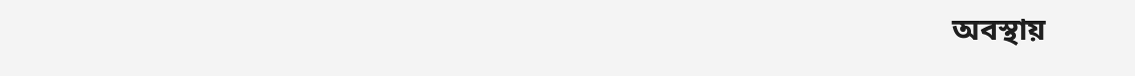অবস্থায়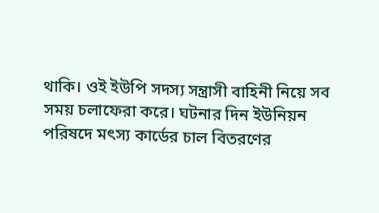থাকি। ওই ইউপি সদস্য সন্ত্রাসী বাহিনী নিয়ে সব সময় চলাফেরা করে। ঘটনার দিন ইউনিয়ন পরিষদে মৎস্য কার্ডের চাল বিতরণের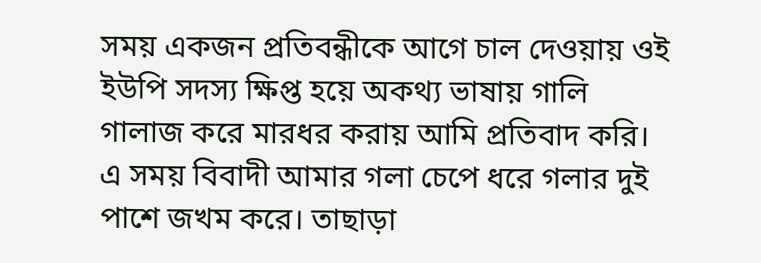সময় একজন প্রতিবন্ধীকে আগে চাল দেওয়ায় ওই ইউপি সদস্য ক্ষিপ্ত হয়ে অকথ্য ভাষায় গালি গালাজ করে মারধর করায় আমি প্রতিবাদ করি। এ সময় বিবাদী আমার গলা চেপে ধরে গলার দুই পাশে জখম করে। তাছাড়া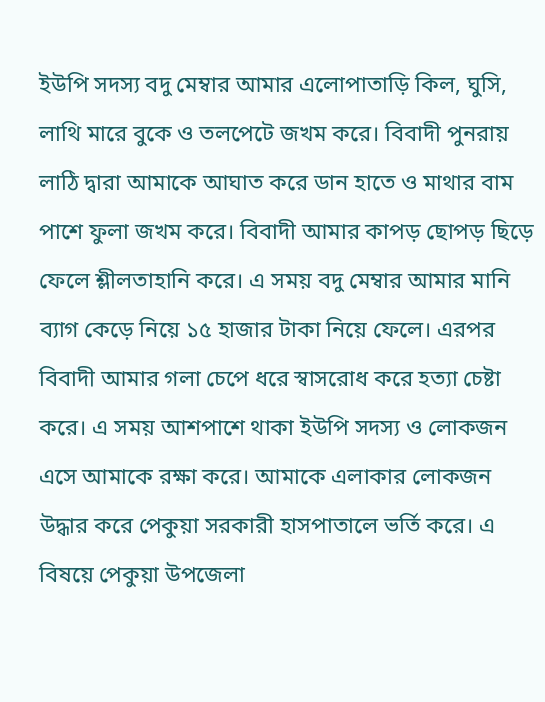ইউপি সদস্য বদু মেম্বার আমার এলোপাতাড়ি কিল, ঘুসি, লাথি মারে বুকে ও তলপেটে জখম করে। বিবাদী পুনরায় লাঠি দ্বারা আমাকে আঘাত করে ডান হাতে ও মাথার বাম পাশে ফুলা জখম করে। বিবাদী আমার কাপড় ছোপড় ছিড়ে ফেলে শ্লীলতাহানি করে। এ সময় বদু মেম্বার আমার মানি ব্যাগ কেড়ে নিয়ে ১৫ হাজার টাকা নিয়ে ফেলে। এরপর বিবাদী আমার গলা চেপে ধরে স্বাসরোধ করে হত্যা চেষ্টা করে। এ সময় আশপাশে থাকা ইউপি সদস্য ও লোকজন এসে আমাকে রক্ষা করে। আমাকে এলাকার লোকজন উদ্ধার করে পেকুয়া সরকারী হাসপাতালে ভর্তি করে। এ বিষয়ে পেকুয়া উপজেলা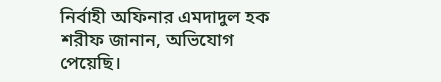নির্বাহী অফিনার এমদাদুল হক শরীফ জানান, অভিযোগ পেয়েছি।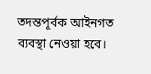তদন্তপূর্বক আইনগত ব্যবস্থা নেওয়া হবে।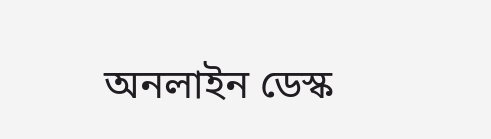অনলাইন ডেস্ক